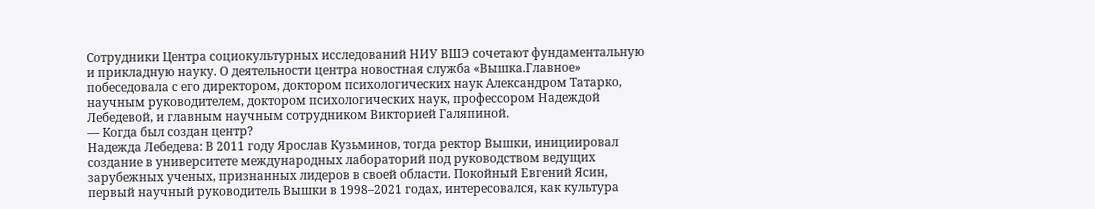Сотрудники Центра социокультурных исследований НИУ ВШЭ сочетают фундаментальную и прикладную науку. О деятельности центра новостная служба «Вышка.Главное» побеседовала с его директором, доктором психологических наук Александром Татарко, научным руководителем, доктором психологических наук, профессором Надеждой Лебедевой, и главным научным сотрудником Викторией Галяпиной.
— Когда был создан центр?
Надежда Лебедева: В 2011 году Ярослав Кузьминов, тогда ректор Вышки, инициировал создание в университете международных лабораторий под руководством ведущих зарубежных ученых, признанных лидеров в своей области. Покойный Евгений Ясин, первый научный руководитель Вышки в 1998–2021 годах, интересовался, как культура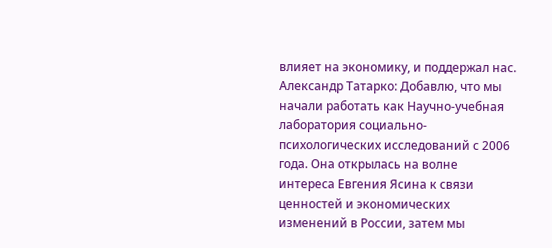влияет на экономику, и поддержал нас.
Александр Татарко: Добавлю, что мы начали работать как Научно-учебная лаборатория социально-психологических исследований с 2006 года. Она открылась на волне интереса Евгения Ясина к связи ценностей и экономических изменений в России, затем мы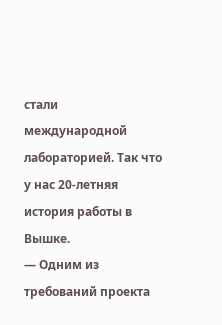стали международной лабораторией. Так что у нас 20-летняя история работы в Вышке.
— Одним из требований проекта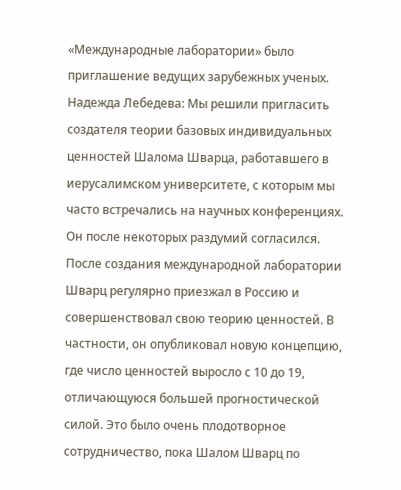«Международные лаборатории» было приглашение ведущих зарубежных ученых.
Надежда Лебедева: Мы решили пригласить создателя теории базовых индивидуальных ценностей Шалома Шварца, работавшего в иерусалимском университете, с которым мы часто встречались на научных конференциях. Он после некоторых раздумий согласился. После создания международной лаборатории Шварц регулярно приезжал в Россию и совершенствовал свою теорию ценностей. В частности, он опубликовал новую концепцию, где число ценностей выросло с 10 до 19, отличающуюся большей прогностической силой. Это было очень плодотворное сотрудничество, пока Шалом Шварц по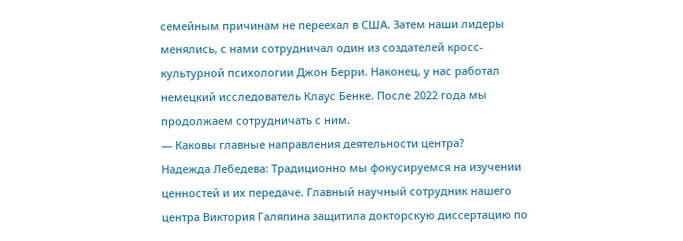семейным причинам не переехал в США. Затем наши лидеры менялись, с нами сотрудничал один из создателей кросс-культурной психологии Джон Берри. Наконец, у нас работал немецкий исследователь Клаус Бенке. После 2022 года мы продолжаем сотрудничать с ним.
— Каковы главные направления деятельности центра?
Надежда Лебедева: Традиционно мы фокусируемся на изучении ценностей и их передаче. Главный научный сотрудник нашего центра Виктория Галяпина защитила докторскую диссертацию по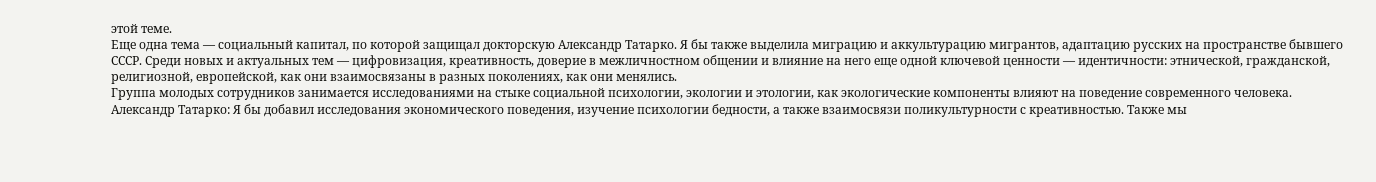этой теме.
Еще одна тема — социальный капитал, по которой защищал докторскую Александр Татарко. Я бы также выделила миграцию и аккультурацию мигрантов, адаптацию русских на пространстве бывшего СССР. Среди новых и актуальных тем — цифровизация, креативность, доверие в межличностном общении и влияние на него еще одной ключевой ценности — идентичности: этнической, гражданской, религиозной, европейской, как они взаимосвязаны в разных поколениях, как они менялись.
Группа молодых сотрудников занимается исследованиями на стыке социальной психологии, экологии и этологии, как экологические компоненты влияют на поведение современного человека.
Александр Татарко: Я бы добавил исследования экономического поведения, изучение психологии бедности, а также взаимосвязи поликультурности с креативностью. Также мы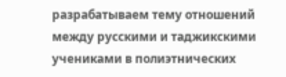разрабатываем тему отношений между русскими и таджикскими учениками в полиэтнических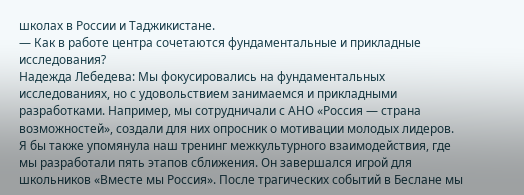школах в России и Таджикистане.
— Как в работе центра сочетаются фундаментальные и прикладные исследования?
Надежда Лебедева: Мы фокусировались на фундаментальных исследованиях, но с удовольствием занимаемся и прикладными разработками. Например, мы сотрудничали с АНО «Россия — страна возможностей», создали для них опросник о мотивации молодых лидеров.
Я бы также упомянула наш тренинг межкультурного взаимодействия, где мы разработали пять этапов сближения. Он завершался игрой для школьников «Вместе мы Россия». После трагических событий в Беслане мы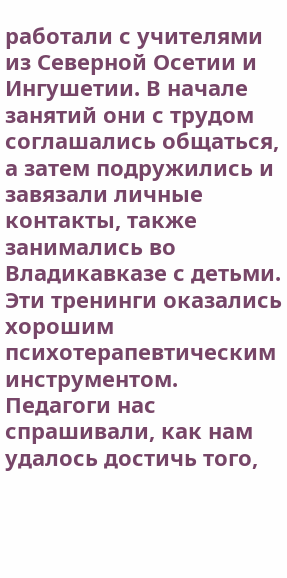работали с учителями из Северной Осетии и Ингушетии. В начале занятий они с трудом соглашались общаться, а затем подружились и завязали личные контакты, также занимались во Владикавказе с детьми. Эти тренинги оказались хорошим психотерапевтическим инструментом. Педагоги нас спрашивали, как нам удалось достичь того,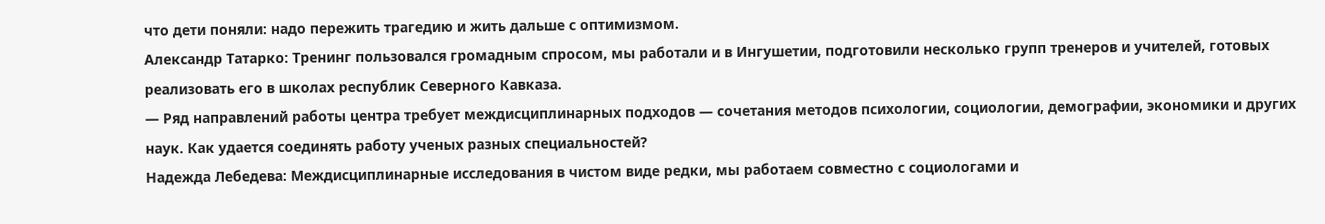что дети поняли: надо пережить трагедию и жить дальше с оптимизмом.
Александр Татарко: Тренинг пользовался громадным спросом, мы работали и в Ингушетии, подготовили несколько групп тренеров и учителей, готовых реализовать его в школах республик Северного Кавказа.
— Ряд направлений работы центра требует междисциплинарных подходов — сочетания методов психологии, социологии, демографии, экономики и других наук. Как удается соединять работу ученых разных специальностей?
Надежда Лебедева: Междисциплинарные исследования в чистом виде редки, мы работаем совместно с социологами и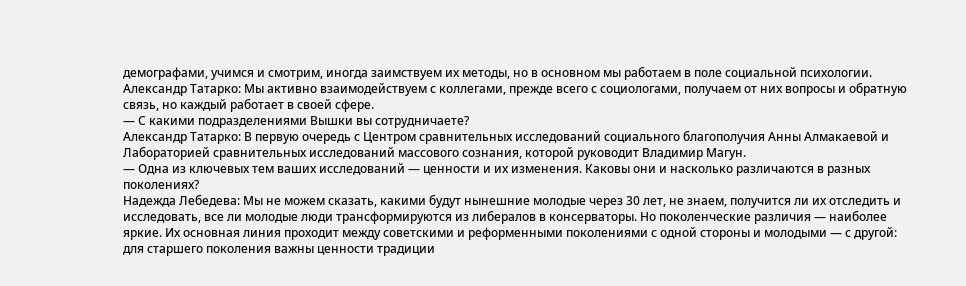демографами, учимся и смотрим, иногда заимствуем их методы, но в основном мы работаем в поле социальной психологии.
Александр Татарко: Мы активно взаимодействуем с коллегами, прежде всего с социологами, получаем от них вопросы и обратную связь, но каждый работает в своей сфере.
— С какими подразделениями Вышки вы сотрудничаете?
Александр Татарко: В первую очередь с Центром сравнительных исследований социального благополучия Анны Алмакаевой и Лабораторией сравнительных исследований массового сознания, которой руководит Владимир Магун.
— Одна из ключевых тем ваших исследований — ценности и их изменения. Каковы они и насколько различаются в разных поколениях?
Надежда Лебедева: Мы не можем сказать, какими будут нынешние молодые через 30 лет, не знаем, получится ли их отследить и исследовать, все ли молодые люди трансформируются из либералов в консерваторы. Но поколенческие различия — наиболее яркие. Их основная линия проходит между советскими и реформенными поколениями с одной стороны и молодыми — с другой: для старшего поколения важны ценности традиции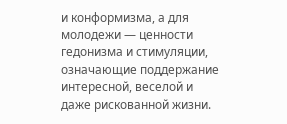и конформизма, а для молодежи — ценности гедонизма и стимуляции, означающие поддержание интересной, веселой и даже рискованной жизни.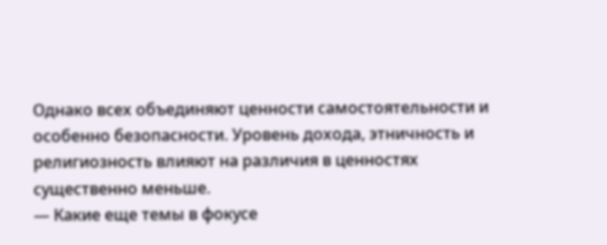Однако всех объединяют ценности самостоятельности и особенно безопасности. Уровень дохода, этничность и религиозность влияют на различия в ценностях существенно меньше.
— Какие еще темы в фокусе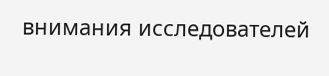внимания исследователей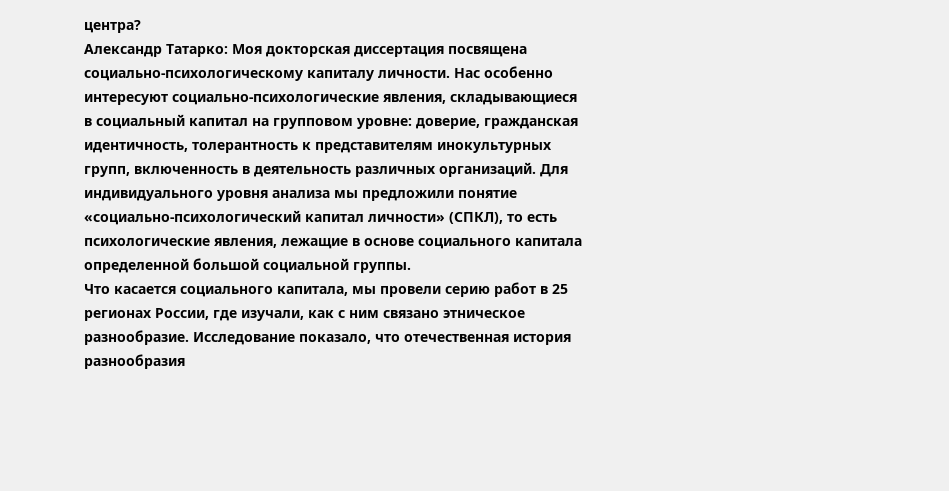центра?
Александр Татарко: Моя докторская диссертация посвящена социально-психологическому капиталу личности. Нас особенно интересуют социально-психологические явления, складывающиеся в социальный капитал на групповом уровне: доверие, гражданская идентичность, толерантность к представителям инокультурных групп, включенность в деятельность различных организаций. Для индивидуального уровня анализа мы предложили понятие «социально-психологический капитал личности» (СПКЛ), то есть психологические явления, лежащие в основе социального капитала определенной большой социальной группы.
Что касается социального капитала, мы провели серию работ в 25 регионах России, где изучали, как с ним связано этническое разнообразие. Исследование показало, что отечественная история разнообразия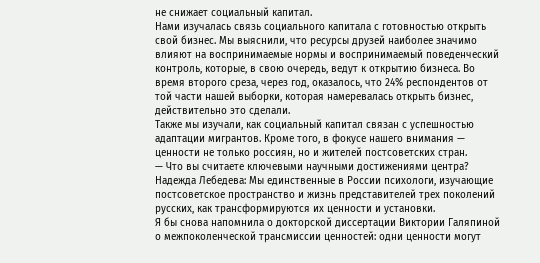не снижает социальный капитал.
Нами изучалась связь социального капитала с готовностью открыть свой бизнес. Мы выяснили, что ресурсы друзей наиболее значимо влияют на воспринимаемые нормы и воспринимаемый поведенческий контроль, которые, в свою очередь, ведут к открытию бизнеса. Во время второго среза, через год, оказалось, что 24% респондентов от той части нашей выборки, которая намеревалась открыть бизнес, действительно это сделали.
Также мы изучали, как социальный капитал связан с успешностью адаптации мигрантов. Кроме того, в фокусе нашего внимания — ценности не только россиян, но и жителей постсоветских стран.
— Что вы считаете ключевыми научными достижениями центра?
Надежда Лебедева: Мы единственные в России психологи, изучающие постсоветское пространство и жизнь представителей трех поколений русских, как трансформируются их ценности и установки.
Я бы снова напомнила о докторской диссертации Виктории Галяпиной о межпоколенческой трансмиссии ценностей: одни ценности могут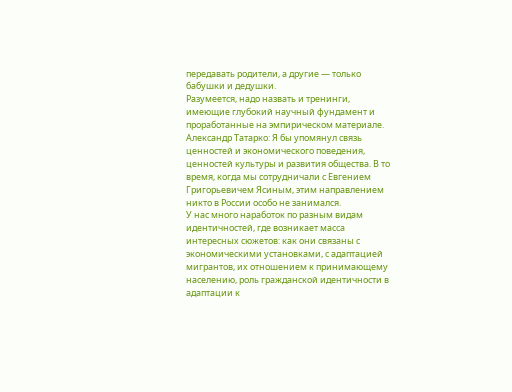передавать родители, а другие — только бабушки и дедушки.
Разумеется, надо назвать и тренинги, имеющие глубокий научный фундамент и проработанные на эмпирическом материале.
Александр Татарко: Я бы упомянул связь ценностей и экономического поведения, ценностей культуры и развития общества. В то время, когда мы сотрудничали с Евгением Григорьевичем Ясиным, этим направлением никто в России особо не занимался.
У нас много наработок по разным видам идентичностей, где возникает масса интересных сюжетов: как они связаны с экономическими установками, с адаптацией мигрантов, их отношением к принимающему населению, роль гражданской идентичности в адаптации к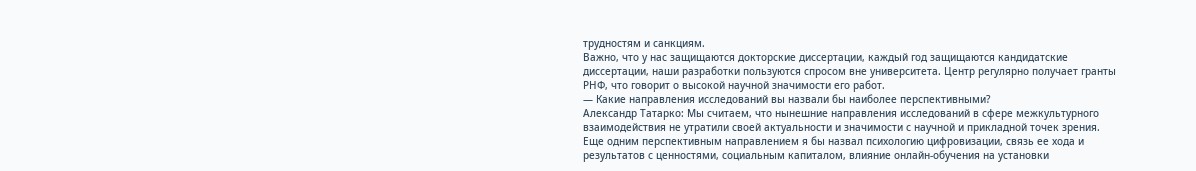трудностям и санкциям.
Важно, что у нас защищаются докторские диссертации, каждый год защищаются кандидатские диссертации, наши разработки пользуются спросом вне университета. Центр регулярно получает гранты РНФ, что говорит о высокой научной значимости его работ.
— Какие направления исследований вы назвали бы наиболее перспективными?
Александр Татарко: Мы считаем, что нынешние направления исследований в сфере межкультурного взаимодействия не утратили своей актуальности и значимости с научной и прикладной точек зрения.
Еще одним перспективным направлением я бы назвал психологию цифровизации, связь ее хода и результатов с ценностями, социальным капиталом, влияние онлайн-обучения на установки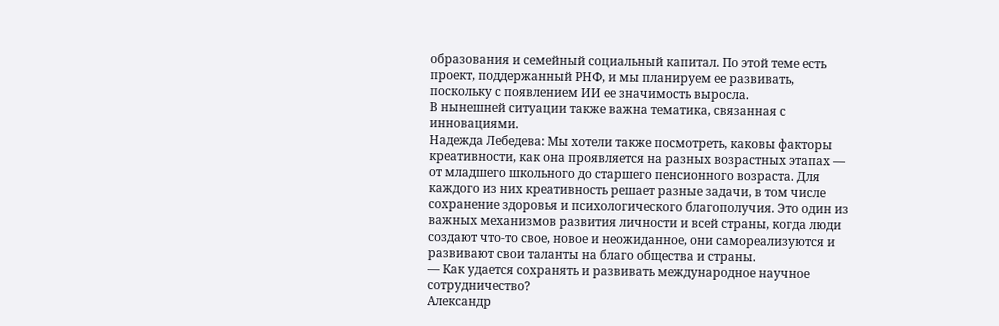образования и семейный социальный капитал. По этой теме есть проект, поддержанный РНФ, и мы планируем ее развивать, поскольку с появлением ИИ ее значимость выросла.
В нынешней ситуации также важна тематика, связанная с инновациями.
Надежда Лебедева: Мы хотели также посмотреть, каковы факторы креативности, как она проявляется на разных возрастных этапах — от младшего школьного до старшего пенсионного возраста. Для каждого из них креативность решает разные задачи, в том числе сохранение здоровья и психологического благополучия. Это один из важных механизмов развития личности и всей страны, когда люди создают что-то свое, новое и неожиданное, они самореализуются и развивают свои таланты на благо общества и страны.
— Как удается сохранять и развивать международное научное сотрудничество?
Александр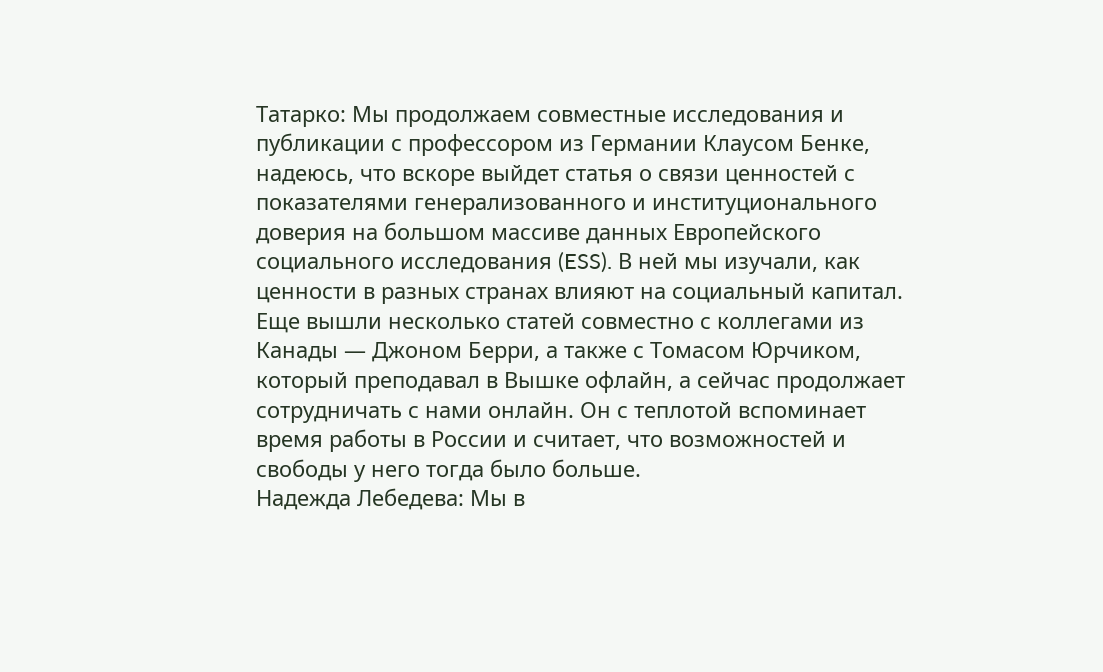Татарко: Мы продолжаем совместные исследования и публикации с профессором из Германии Клаусом Бенке, надеюсь, что вскоре выйдет статья о связи ценностей с показателями генерализованного и институционального доверия на большом массиве данных Европейского социального исследования (ESS). В ней мы изучали, как ценности в разных странах влияют на социальный капитал.
Еще вышли несколько статей совместно с коллегами из Канады — Джоном Берри, а также с Томасом Юрчиком, который преподавал в Вышке офлайн, а сейчас продолжает сотрудничать с нами онлайн. Он с теплотой вспоминает время работы в России и считает, что возможностей и свободы у него тогда было больше.
Надежда Лебедева: Мы в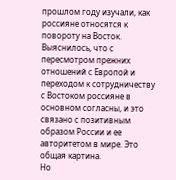прошлом году изучали, как россияне относятся к повороту на Восток. Выяснилось, что с пересмотром прежних отношений с Европой и переходом к сотрудничеству с Востоком россияне в основном согласны, и это связано с позитивным образом России и ее авторитетом в мире. Это общая картина.
Но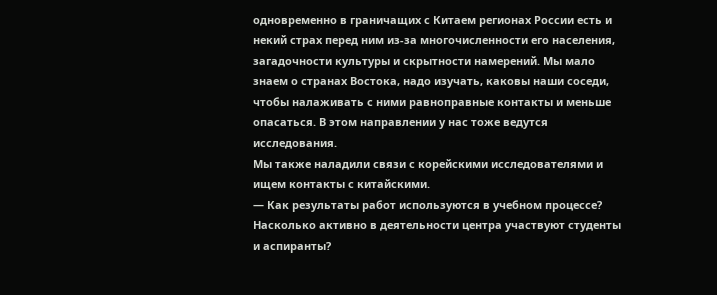одновременно в граничащих с Китаем регионах России есть и некий страх перед ним из-за многочисленности его населения, загадочности культуры и скрытности намерений. Мы мало знаем о странах Востока, надо изучать, каковы наши соседи, чтобы налаживать с ними равноправные контакты и меньше опасаться. В этом направлении у нас тоже ведутся исследования.
Мы также наладили связи с корейскими исследователями и ищем контакты с китайскими.
— Как результаты работ используются в учебном процессе? Насколько активно в деятельности центра участвуют студенты и аспиранты?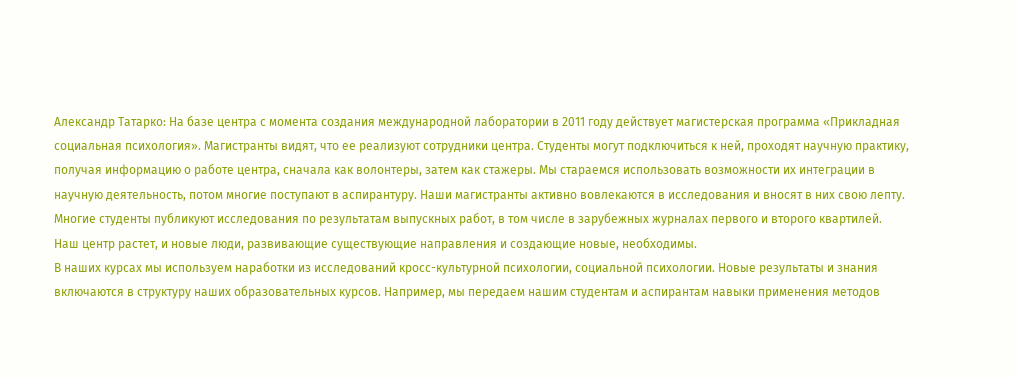Александр Татарко: На базе центра с момента создания международной лаборатории в 2011 году действует магистерская программа «Прикладная социальная психология». Магистранты видят, что ее реализуют сотрудники центра. Студенты могут подключиться к ней, проходят научную практику, получая информацию о работе центра, сначала как волонтеры, затем как стажеры. Мы стараемся использовать возможности их интеграции в научную деятельность, потом многие поступают в аспирантуру. Наши магистранты активно вовлекаются в исследования и вносят в них свою лепту. Многие студенты публикуют исследования по результатам выпускных работ, в том числе в зарубежных журналах первого и второго квартилей. Наш центр растет, и новые люди, развивающие существующие направления и создающие новые, необходимы.
В наших курсах мы используем наработки из исследований кросс-культурной психологии, социальной психологии. Новые результаты и знания включаются в структуру наших образовательных курсов. Например, мы передаем нашим студентам и аспирантам навыки применения методов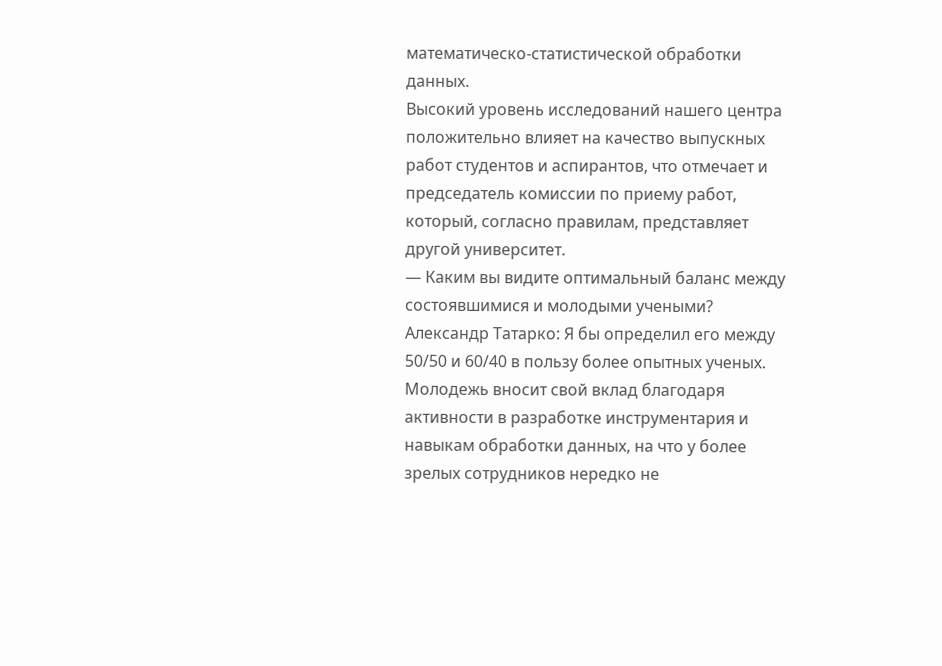математическо-статистической обработки данных.
Высокий уровень исследований нашего центра положительно влияет на качество выпускных работ студентов и аспирантов, что отмечает и председатель комиссии по приему работ, который, согласно правилам, представляет другой университет.
— Каким вы видите оптимальный баланс между состоявшимися и молодыми учеными?
Александр Татарко: Я бы определил его между 50/50 и 60/40 в пользу более опытных ученых. Молодежь вносит свой вклад благодаря активности в разработке инструментария и навыкам обработки данных, на что у более зрелых сотрудников нередко не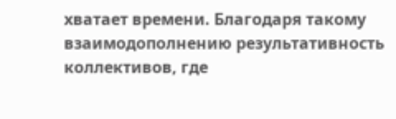хватает времени. Благодаря такому взаимодополнению результативность коллективов, где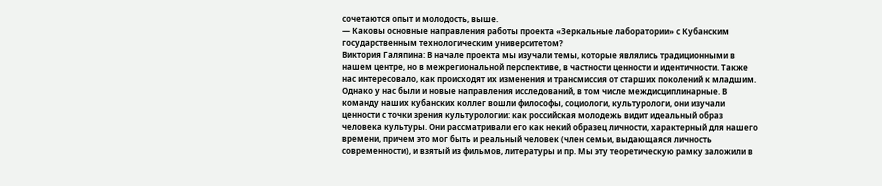сочетаются опыт и молодость, выше.
— Каковы основные направления работы проекта «Зеркальные лаборатории» с Кубанским государственным технологическим университетом?
Виктория Галяпина: В начале проекта мы изучали темы, которые являлись традиционными в нашем центре, но в межрегиональной перспективе, в частности ценности и идентичности. Также нас интересовало, как происходят их изменения и трансмиссия от старших поколений к младшим. Однако у нас были и новые направления исследований, в том числе междисциплинарные. В команду наших кубанских коллег вошли философы, социологи, культурологи, они изучали ценности с точки зрения культурологии: как российская молодежь видит идеальный образ человека культуры. Они рассматривали его как некий образец личности, характерный для нашего времени, причем это мог быть и реальный человек (член семьи, выдающаяся личность современности), и взятый из фильмов, литературы и пр. Мы эту теоретическую рамку заложили в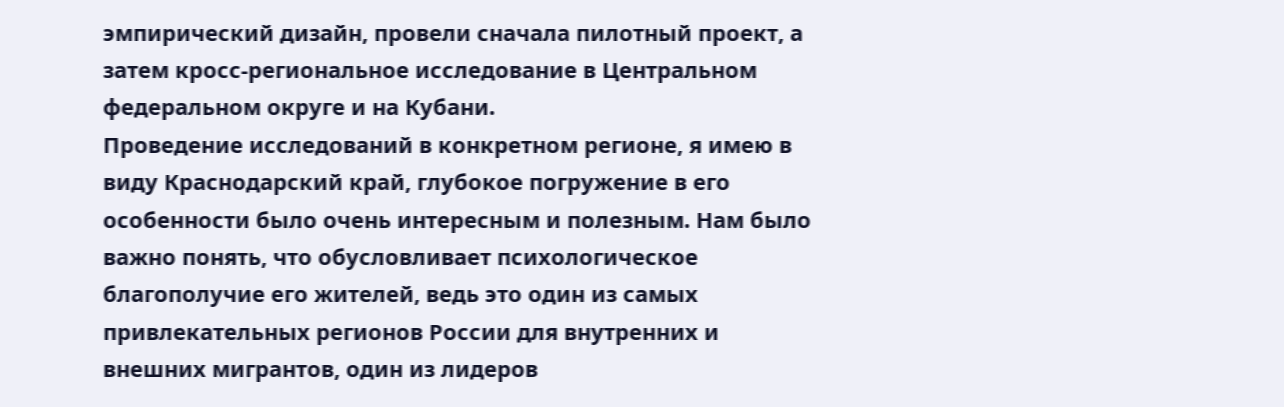эмпирический дизайн, провели сначала пилотный проект, а затем кросс-региональное исследование в Центральном федеральном округе и на Кубани.
Проведение исследований в конкретном регионе, я имею в виду Краснодарский край, глубокое погружение в его особенности было очень интересным и полезным. Нам было важно понять, что обусловливает психологическое благополучие его жителей, ведь это один из самых привлекательных регионов России для внутренних и внешних мигрантов, один из лидеров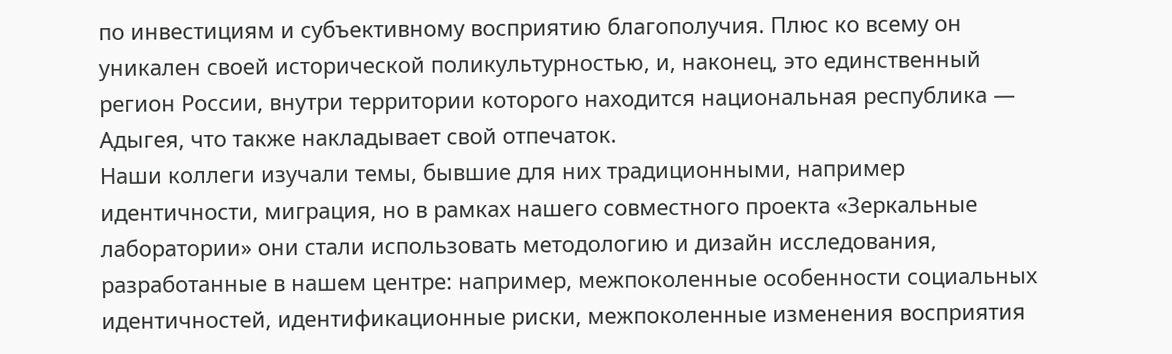по инвестициям и субъективному восприятию благополучия. Плюс ко всему он уникален своей исторической поликультурностью, и, наконец, это единственный регион России, внутри территории которого находится национальная республика — Адыгея, что также накладывает свой отпечаток.
Наши коллеги изучали темы, бывшие для них традиционными, например идентичности, миграция, но в рамках нашего совместного проекта «Зеркальные лаборатории» они стали использовать методологию и дизайн исследования, разработанные в нашем центре: например, межпоколенные особенности социальных идентичностей, идентификационные риски, межпоколенные изменения восприятия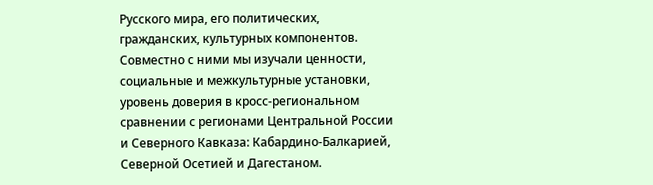Русского мира, его политических, гражданских, культурных компонентов. Совместно с ними мы изучали ценности, социальные и межкультурные установки, уровень доверия в кросс-региональном сравнении с регионами Центральной России и Северного Кавказа: Кабардино-Балкарией, Северной Осетией и Дагестаном.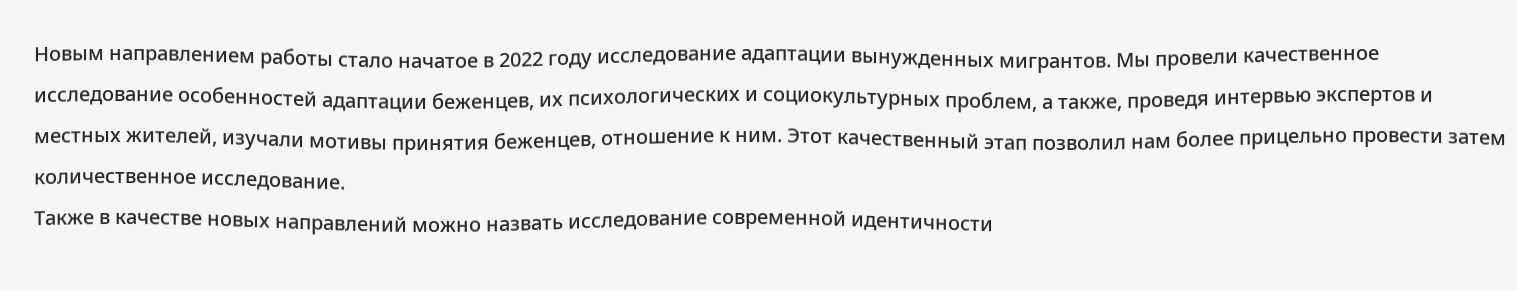Новым направлением работы стало начатое в 2022 году исследование адаптации вынужденных мигрантов. Мы провели качественное исследование особенностей адаптации беженцев, их психологических и социокультурных проблем, а также, проведя интервью экспертов и местных жителей, изучали мотивы принятия беженцев, отношение к ним. Этот качественный этап позволил нам более прицельно провести затем количественное исследование.
Также в качестве новых направлений можно назвать исследование современной идентичности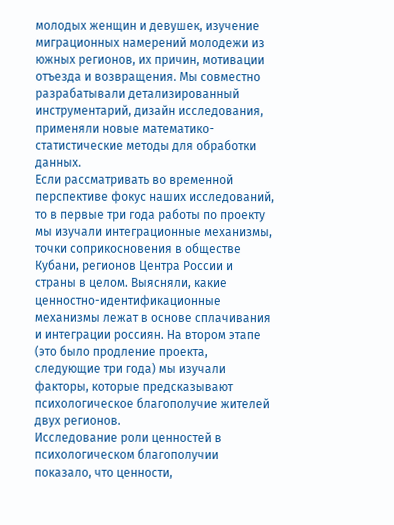молодых женщин и девушек, изучение миграционных намерений молодежи из южных регионов, их причин, мотивации отъезда и возвращения. Мы совместно разрабатывали детализированный инструментарий, дизайн исследования, применяли новые математико-статистические методы для обработки данных.
Если рассматривать во временной перспективе фокус наших исследований, то в первые три года работы по проекту мы изучали интеграционные механизмы, точки соприкосновения в обществе Кубани, регионов Центра России и страны в целом. Выясняли, какие ценностно-идентификационные механизмы лежат в основе сплачивания и интеграции россиян. На втором этапе (это было продление проекта, следующие три года) мы изучали факторы, которые предсказывают психологическое благополучие жителей двух регионов.
Исследование роли ценностей в психологическом благополучии показало, что ценности,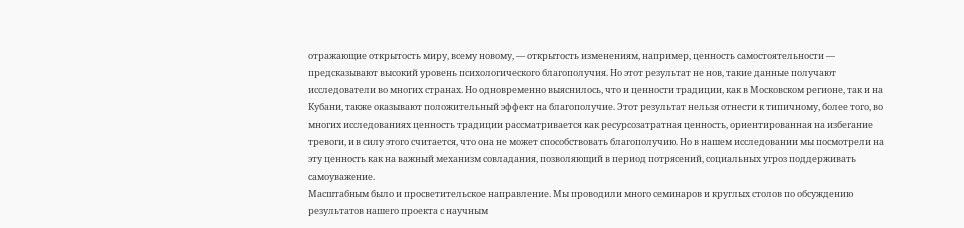отражающие открытость миру, всему новому, — открытость изменениям, например, ценность самостоятельности — предсказывают высокий уровень психологического благополучия. Но этот результат не нов, такие данные получают исследователи во многих странах. Но одновременно выяснилось, что и ценности традиции, как в Московском регионе, так и на Кубани, также оказывают положительный эффект на благополучие. Этот результат нельзя отнести к типичному, более того, во многих исследованиях ценность традиции рассматривается как ресурсозатратная ценность, ориентированная на избегание тревоги, и в силу этого считается, что она не может способствовать благополучию. Но в нашем исследовании мы посмотрели на эту ценность как на важный механизм совладания, позволяющий в период потрясений, социальных угроз поддерживать самоуважение.
Масштабным было и просветительское направление. Мы проводили много семинаров и круглых столов по обсуждению результатов нашего проекта с научным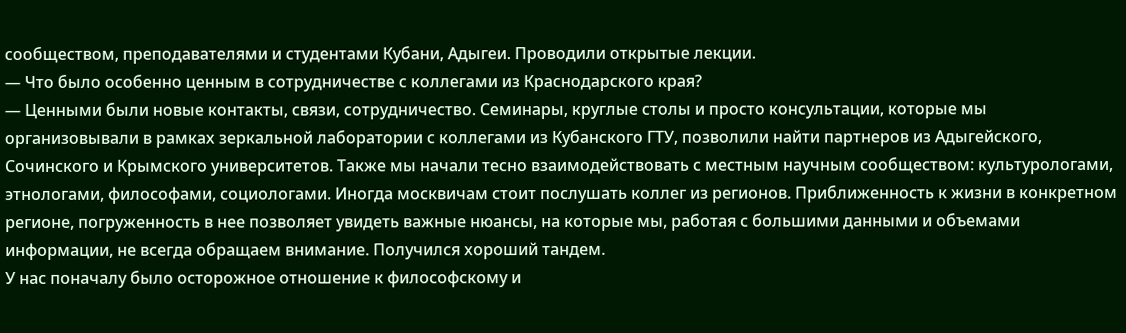сообществом, преподавателями и студентами Кубани, Адыгеи. Проводили открытые лекции.
— Что было особенно ценным в сотрудничестве с коллегами из Краснодарского края?
— Ценными были новые контакты, связи, сотрудничество. Семинары, круглые столы и просто консультации, которые мы организовывали в рамках зеркальной лаборатории с коллегами из Кубанского ГТУ, позволили найти партнеров из Адыгейского, Сочинского и Крымского университетов. Также мы начали тесно взаимодействовать с местным научным сообществом: культурологами, этнологами, философами, социологами. Иногда москвичам стоит послушать коллег из регионов. Приближенность к жизни в конкретном регионе, погруженность в нее позволяет увидеть важные нюансы, на которые мы, работая с большими данными и объемами информации, не всегда обращаем внимание. Получился хороший тандем.
У нас поначалу было осторожное отношение к философскому и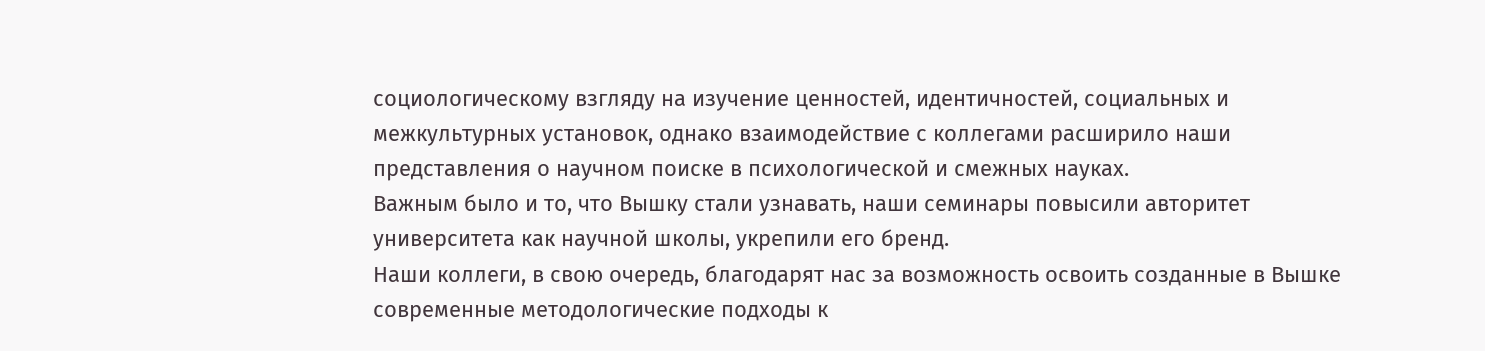социологическому взгляду на изучение ценностей, идентичностей, социальных и межкультурных установок, однако взаимодействие с коллегами расширило наши представления о научном поиске в психологической и смежных науках.
Важным было и то, что Вышку стали узнавать, наши семинары повысили авторитет университета как научной школы, укрепили его бренд.
Наши коллеги, в свою очередь, благодарят нас за возможность освоить созданные в Вышке современные методологические подходы к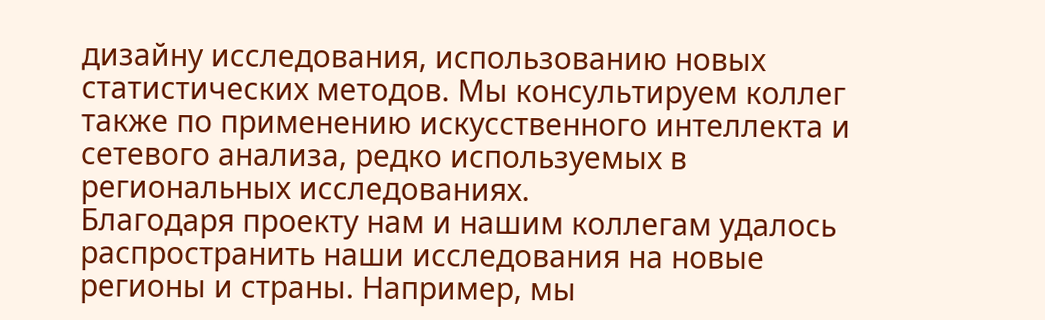дизайну исследования, использованию новых статистических методов. Мы консультируем коллег также по применению искусственного интеллекта и сетевого анализа, редко используемых в региональных исследованиях.
Благодаря проекту нам и нашим коллегам удалось распространить наши исследования на новые регионы и страны. Например, мы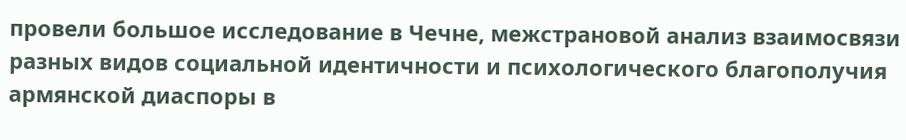провели большое исследование в Чечне, межстрановой анализ взаимосвязи разных видов социальной идентичности и психологического благополучия армянской диаспоры в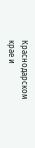Краснодарском крае и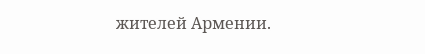жителей Армении.